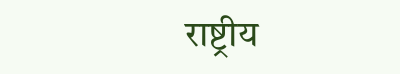राष्ट्रीय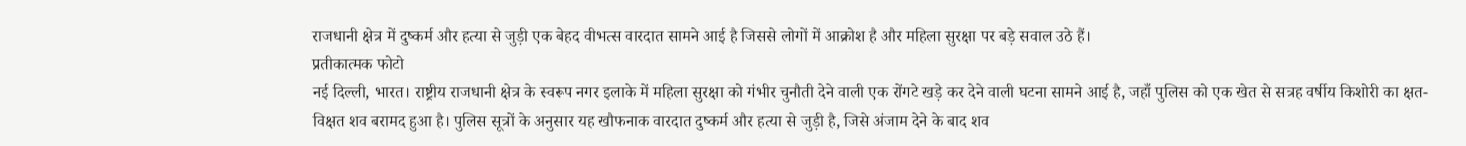राजधानी क्षेत्र में दुष्कर्म और हत्या से जुड़ी एक बेहद वीभत्स वारदात सामने आई है जिससे लोगों में आक्रोश है और महिला सुरक्षा पर बड़े सवाल उठे हैं।
प्रतीकात्मक फोटो
नई दिल्ली, भारत। राष्ट्रीय राजधानी क्षेत्र के स्वरूप नगर इलाके में महिला सुरक्षा को गंभीर चुनौती देने वाली एक रोंगटे खड़े कर देने वाली घटना सामने आई है, जहाँ पुलिस को एक खेत से सत्रह वर्षीय किशोरी का क्षत-विक्षत शव बरामद हुआ है। पुलिस सूत्रों के अनुसार यह खौफनाक वारदात दुष्कर्म और हत्या से जुड़ी है, जिसे अंजाम देने के बाद शव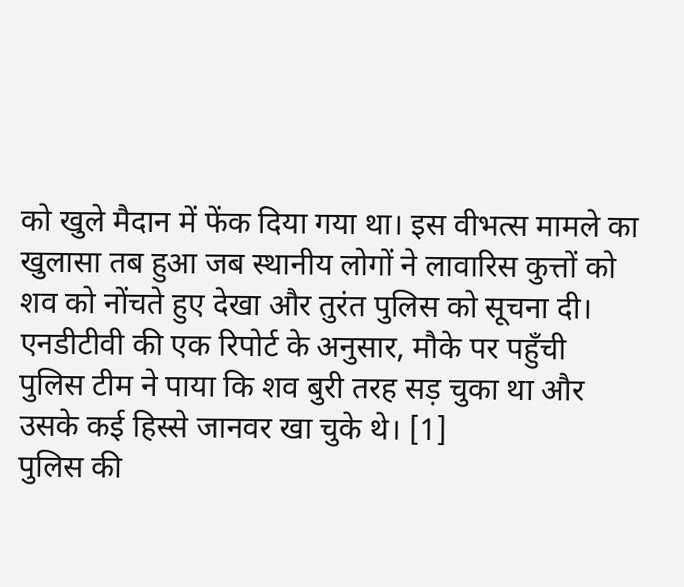को खुले मैदान में फेंक दिया गया था। इस वीभत्स मामले का खुलासा तब हुआ जब स्थानीय लोगों ने लावारिस कुत्तों को शव को नोंचते हुए देखा और तुरंत पुलिस को सूचना दी। एनडीटीवी की एक रिपोर्ट के अनुसार, मौके पर पहुँची पुलिस टीम ने पाया कि शव बुरी तरह सड़ चुका था और उसके कई हिस्से जानवर खा चुके थे। [1]
पुलिस की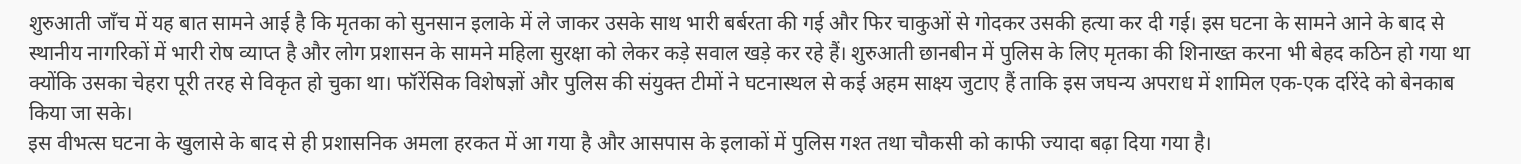शुरुआती जाँच में यह बात सामने आई है कि मृतका को सुनसान इलाके में ले जाकर उसके साथ भारी बर्बरता की गई और फिर चाकुओं से गोदकर उसकी हत्या कर दी गई। इस घटना के सामने आने के बाद से स्थानीय नागरिकों में भारी रोष व्याप्त है और लोग प्रशासन के सामने महिला सुरक्षा को लेकर कड़े सवाल खड़े कर रहे हैं। शुरुआती छानबीन में पुलिस के लिए मृतका की शिनाख्त करना भी बेहद कठिन हो गया था क्योंकि उसका चेहरा पूरी तरह से विकृत हो चुका था। फॉरेंसिक विशेषज्ञों और पुलिस की संयुक्त टीमों ने घटनास्थल से कई अहम साक्ष्य जुटाए हैं ताकि इस जघन्य अपराध में शामिल एक-एक दरिंदे को बेनकाब किया जा सके।
इस वीभत्स घटना के खुलासे के बाद से ही प्रशासनिक अमला हरकत में आ गया है और आसपास के इलाकों में पुलिस गश्त तथा चौकसी को काफी ज्यादा बढ़ा दिया गया है।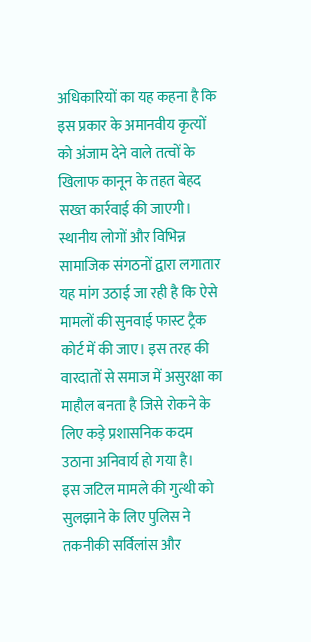अधिकारियों का यह कहना है कि इस प्रकार के अमानवीय कृत्यों को अंजाम देने वाले तत्वों के खिलाफ कानून के तहत बेहद सख्त कार्रवाई की जाएगी। स्थानीय लोगों और विभिन्न सामाजिक संगठनों द्वारा लगातार यह मांग उठाई जा रही है कि ऐसे मामलों की सुनवाई फास्ट ट्रैक कोर्ट में की जाए। इस तरह की वारदातों से समाज में असुरक्षा का माहौल बनता है जिसे रोकने के लिए कड़े प्रशासनिक कदम उठाना अनिवार्य हो गया है।
इस जटिल मामले की गुत्थी को सुलझाने के लिए पुलिस ने तकनीकी सर्विलांस और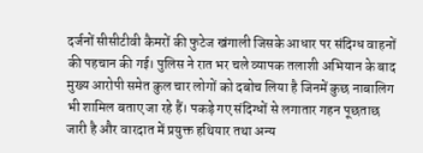दर्जनों सीसीटीवी कैमरों की फुटेज खंगाली जिसके आधार पर संदिग्ध वाहनों की पहचान की गई। पुलिस ने रात भर चले व्यापक तलाशी अभियान के बाद मुख्य आरोपी समेत कुल चार लोगों को दबोच लिया है जिनमें कुछ नाबालिग भी शामिल बताए जा रहे हैं। पकड़े गए संदिग्धों से लगातार गहन पूछताछ जारी है और वारदात में प्रयुक्त हथियार तथा अन्य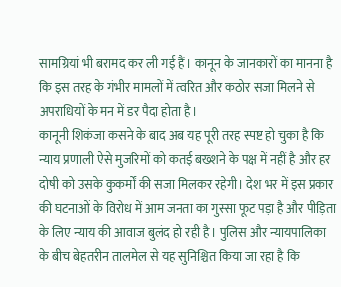सामग्रियां भी बरामद कर ली गई हैं। कानून के जानकारों का मानना है कि इस तरह के गंभीर मामलों में त्वरित और कठोर सजा मिलने से अपराधियों के मन में डर पैदा होता है।
कानूनी शिकंजा कसने के बाद अब यह पूरी तरह स्पष्ट हो चुका है कि न्याय प्रणाली ऐसे मुजरिमों को कतई बख्शने के पक्ष में नहीं है और हर दोषी को उसके कुकर्मों की सजा मिलकर रहेगी। देश भर में इस प्रकार की घटनाओं के विरोध में आम जनता का गुस्सा फूट पड़ा है और पीड़िता के लिए न्याय की आवाज बुलंद हो रही है। पुलिस और न्यायपालिका के बीच बेहतरीन तालमेल से यह सुनिश्चित किया जा रहा है कि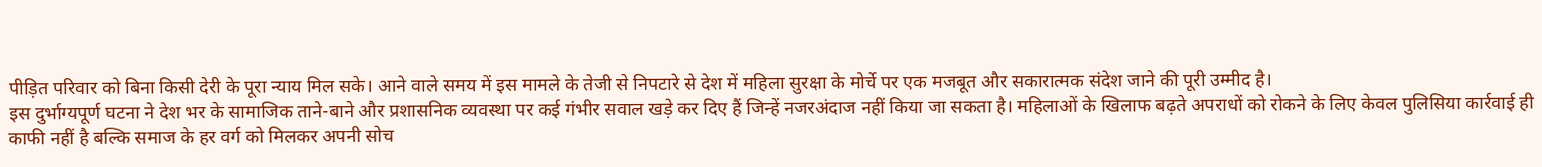पीड़ित परिवार को बिना किसी देरी के पूरा न्याय मिल सके। आने वाले समय में इस मामले के तेजी से निपटारे से देश में महिला सुरक्षा के मोर्चे पर एक मजबूत और सकारात्मक संदेश जाने की पूरी उम्मीद है।
इस दुर्भाग्यपूर्ण घटना ने देश भर के सामाजिक ताने-बाने और प्रशासनिक व्यवस्था पर कई गंभीर सवाल खड़े कर दिए हैं जिन्हें नजरअंदाज नहीं किया जा सकता है। महिलाओं के खिलाफ बढ़ते अपराधों को रोकने के लिए केवल पुलिसिया कार्रवाई ही काफी नहीं है बल्कि समाज के हर वर्ग को मिलकर अपनी सोच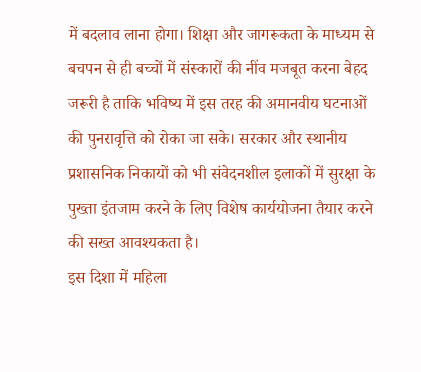में बदलाव लाना होगा। शिक्षा और जागरूकता के माध्यम से बचपन से ही बच्चों में संस्कारों की नींव मजबूत करना बेहद जरूरी है ताकि भविष्य में इस तरह की अमानवीय घटनाओं की पुनरावृत्ति को रोका जा सके। सरकार और स्थानीय प्रशासनिक निकायों को भी संवेदनशील इलाकों में सुरक्षा के पुख्ता इंतजाम करने के लिए विशेष कार्ययोजना तैयार करने की सख्त आवश्यकता है।
इस दिशा में महिला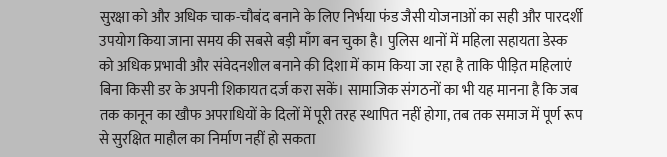सुरक्षा को और अधिक चाक-चौबंद बनाने के लिए निर्भया फंड जैसी योजनाओं का सही और पारदर्शी उपयोग किया जाना समय की सबसे बड़ी माँग बन चुका है। पुलिस थानों में महिला सहायता डेस्क को अधिक प्रभावी और संवेदनशील बनाने की दिशा में काम किया जा रहा है ताकि पीड़ित महिलाएं बिना किसी डर के अपनी शिकायत दर्ज करा सकें। सामाजिक संगठनों का भी यह मानना है कि जब तक कानून का खौफ अपराधियों के दिलों में पूरी तरह स्थापित नहीं होगा, तब तक समाज में पूर्ण रूप से सुरक्षित माहौल का निर्माण नहीं हो सकता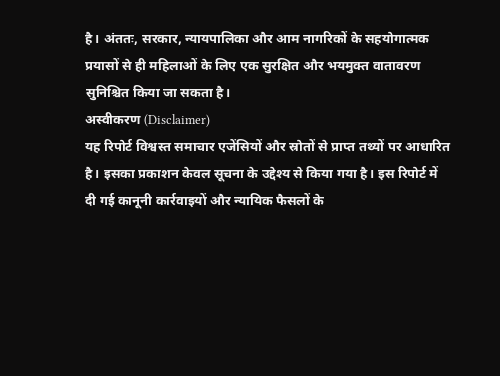है। अंततः, सरकार, न्यायपालिका और आम नागरिकों के सहयोगात्मक प्रयासों से ही महिलाओं के लिए एक सुरक्षित और भयमुक्त वातावरण सुनिश्चित किया जा सकता है।
अस्वीकरण (Disclaimer)
यह रिपोर्ट विश्वस्त समाचार एजेंसियों और स्रोतों से प्राप्त तथ्यों पर आधारित है। इसका प्रकाशन केवल सूचना के उद्देश्य से किया गया है। इस रिपोर्ट में दी गई कानूनी कार्रवाइयों और न्यायिक फैसलों के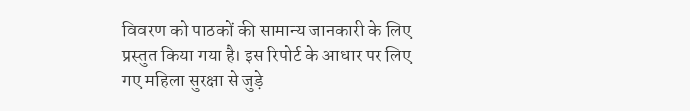विवरण को पाठकों की सामान्य जानकारी के लिए प्रस्तुत किया गया है। इस रिपोर्ट के आधार पर लिए गए महिला सुरक्षा से जुड़े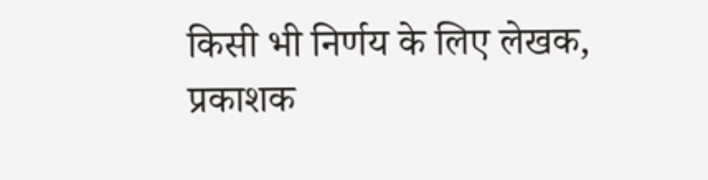किसी भी निर्णय के लिए लेखक, प्रकाशक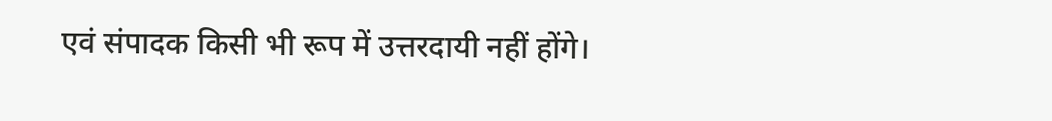एवं संपादक किसी भी रूप में उत्तरदायी नहीं होंगे।